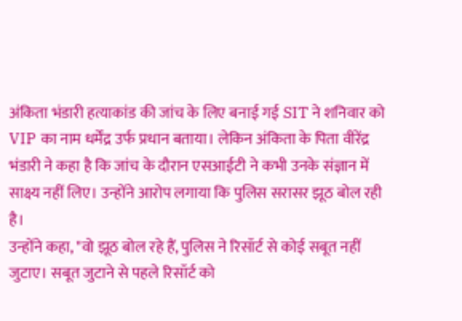अंकिता भंडारी हत्याकांड की जांच के लिए बनाई गई SIT ने शनिवार को VIP का नाम धर्मेंद्र उर्फ प्रधान बताया। लेकिन अंकिता के पिता वीरेंद्र भंडारी ने कहा है कि जांच के दौरान एसआईटी ने कभी उनके संज्ञान में साक्ष्य नहीं लिए। उन्होंने आरोप लगाया कि पुलिस सरासर झूठ बोल रही है।
उन्होंने कहा, "वो झूठ बोल रहे हैं, पुलिस ने रिसॉर्ट से कोई सबूत नहीं जुटाए। सबूत जुटाने से पहले रिसॉर्ट को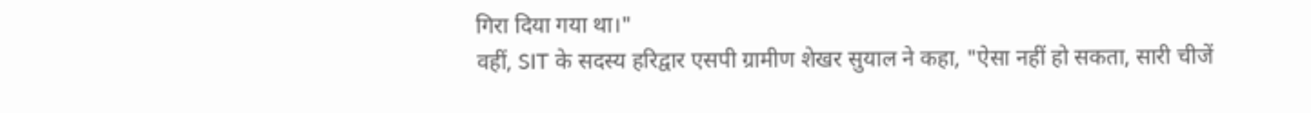गिरा दिया गया था।"
वहीं, SIT के सदस्य हरिद्वार एसपी ग्रामीण शेखर सुयाल ने कहा, "ऐसा नहीं हो सकता, सारी चीजें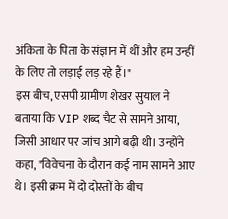अंकिता के पिता के संज्ञान में थीं और हम उन्हीं के लिए तो लड़ाई लड़ रहे हैं।"
इस बीच, एसपी ग्रामीण शेखर सुयाल ने बताया कि VIP शब्द चैट से सामने आया, जिसी आधार पर जांच आगे बढ़ी थी। उन्होंने कहा, "विवेचना के दौरान कई नाम सामने आए थे। इसी क्रम में दो दोस्तों के बीच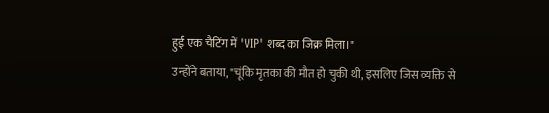हुई एक चैटिंग में 'VIP' शब्द का जिक्र मिला।"
उन्होंने बताया, "चूंकि मृतका की मौत हो चुकी थी, इसलिए जिस व्यक्ति से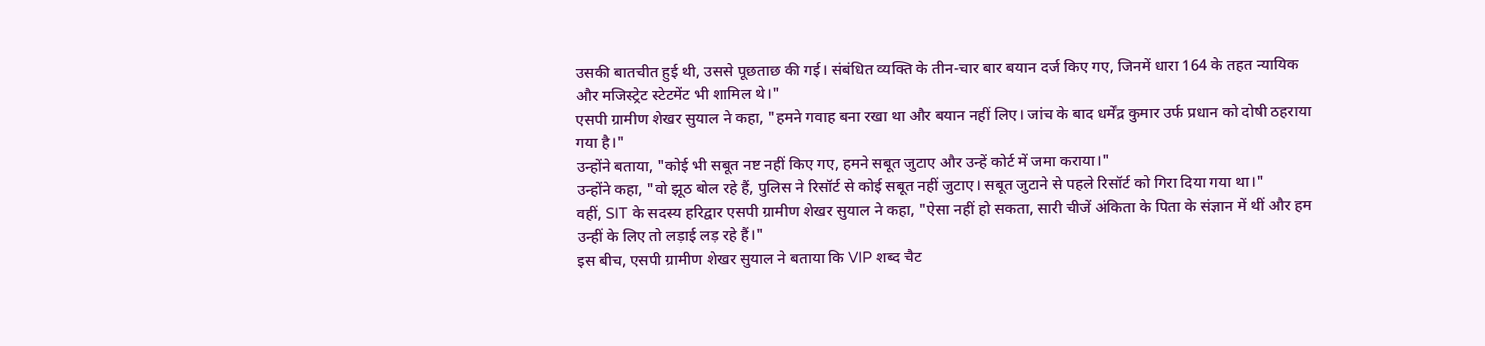उसकी बातचीत हुई थी, उससे पूछताछ की गई। संबंधित व्यक्ति के तीन-चार बार बयान दर्ज किए गए, जिनमें धारा 164 के तहत न्यायिक और मजिस्ट्रेट स्टेटमेंट भी शामिल थे।"
एसपी ग्रामीण शेखर सुयाल ने कहा, "हमने गवाह बना रखा था और बयान नहीं लिए। जांच के बाद धर्मेंद्र कुमार उर्फ प्रधान को दोषी ठहराया गया है।"
उन्होंने बताया, "कोई भी सबूत नष्ट नहीं किए गए, हमने सबूत जुटाए और उन्हें कोर्ट में जमा कराया।"
उन्होंने कहा, "वो झूठ बोल रहे हैं, पुलिस ने रिसॉर्ट से कोई सबूत नहीं जुटाए। सबूत जुटाने से पहले रिसॉर्ट को गिरा दिया गया था।"
वहीं, SIT के सदस्य हरिद्वार एसपी ग्रामीण शेखर सुयाल ने कहा, "ऐसा नहीं हो सकता, सारी चीजें अंकिता के पिता के संज्ञान में थीं और हम उन्हीं के लिए तो लड़ाई लड़ रहे हैं।"
इस बीच, एसपी ग्रामीण शेखर सुयाल ने बताया कि VIP शब्द चैट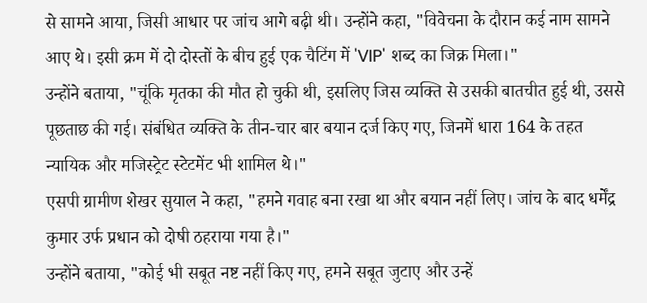से सामने आया, जिसी आधार पर जांच आगे बढ़ी थी। उन्होंने कहा, "विवेचना के दौरान कई नाम सामने आए थे। इसी क्रम में दो दोस्तों के बीच हुई एक चैटिंग में 'VIP' शब्द का जिक्र मिला।"
उन्होंने बताया, "चूंकि मृतका की मौत हो चुकी थी, इसलिए जिस व्यक्ति से उसकी बातचीत हुई थी, उससे पूछताछ की गई। संबंधित व्यक्ति के तीन-चार बार बयान दर्ज किए गए, जिनमें धारा 164 के तहत न्यायिक और मजिस्ट्रेट स्टेटमेंट भी शामिल थे।"
एसपी ग्रामीण शेखर सुयाल ने कहा, "हमने गवाह बना रखा था और बयान नहीं लिए। जांच के बाद धर्मेंद्र कुमार उर्फ प्रधान को दोषी ठहराया गया है।"
उन्होंने बताया, "कोई भी सबूत नष्ट नहीं किए गए, हमने सबूत जुटाए और उन्हें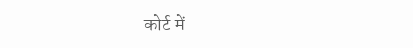कोर्ट में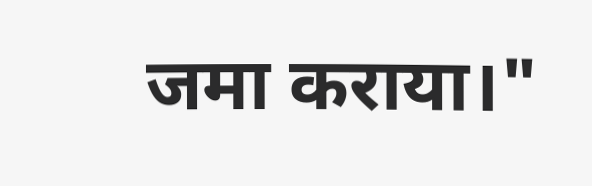जमा कराया।"